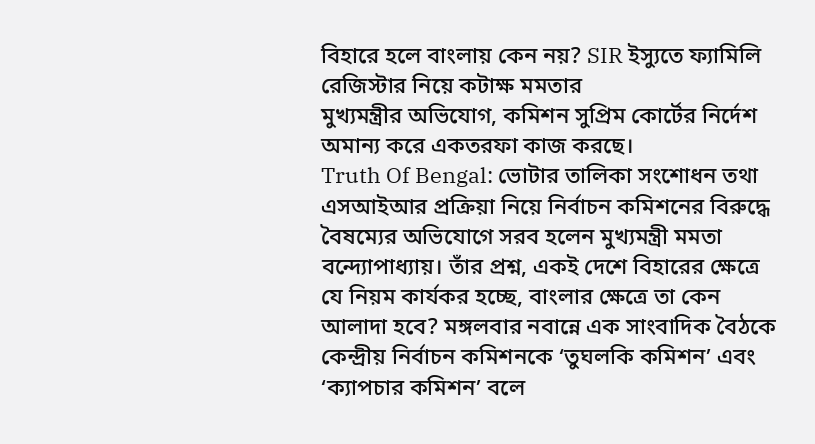বিহারে হলে বাংলায় কেন নয়? SIR ইস্যুতে ফ্যামিলি রেজিস্টার নিয়ে কটাক্ষ মমতার
মুখ্যমন্ত্রীর অভিযোগ, কমিশন সুপ্রিম কোর্টের নির্দেশ অমান্য করে একতরফা কাজ করছে।
Truth Of Bengal: ভোটার তালিকা সংশোধন তথা এসআইআর প্রক্রিয়া নিয়ে নির্বাচন কমিশনের বিরুদ্ধে বৈষম্যের অভিযোগে সরব হলেন মুখ্যমন্ত্রী মমতা বন্দ্যোপাধ্যায়। তাঁর প্রশ্ন, একই দেশে বিহারের ক্ষেত্রে যে নিয়ম কার্যকর হচ্ছে, বাংলার ক্ষেত্রে তা কেন আলাদা হবে? মঙ্গলবার নবান্নে এক সাংবাদিক বৈঠকে কেন্দ্রীয় নির্বাচন কমিশনকে ‘তুঘলকি কমিশন’ এবং ‘ক্যাপচার কমিশন’ বলে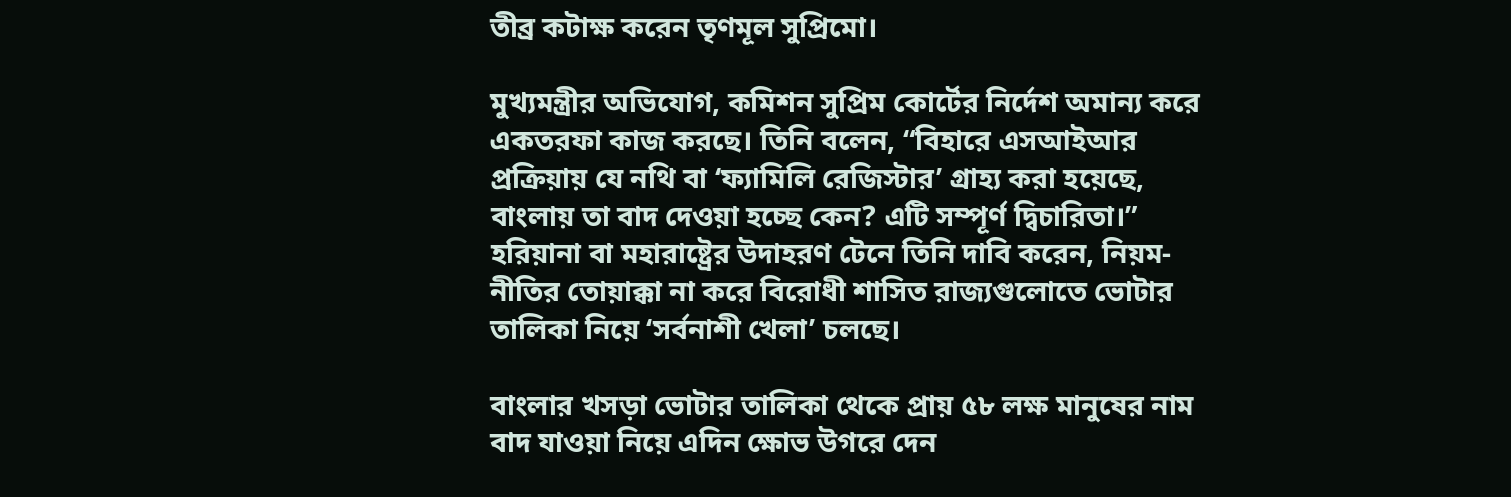তীব্র কটাক্ষ করেন তৃণমূল সুপ্রিমো।

মুখ্যমন্ত্রীর অভিযোগ, কমিশন সুপ্রিম কোর্টের নির্দেশ অমান্য করে একতরফা কাজ করছে। তিনি বলেন, “বিহারে এসআইআর প্রক্রিয়ায় যে নথি বা ‘ফ্যামিলি রেজিস্টার’ গ্রাহ্য করা হয়েছে, বাংলায় তা বাদ দেওয়া হচ্ছে কেন? এটি সম্পূর্ণ দ্বিচারিতা।” হরিয়ানা বা মহারাষ্ট্রের উদাহরণ টেনে তিনি দাবি করেন, নিয়ম-নীতির তোয়াক্কা না করে বিরোধী শাসিত রাজ্যগুলোতে ভোটার তালিকা নিয়ে ‘সর্বনাশী খেলা’ চলছে।

বাংলার খসড়া ভোটার তালিকা থেকে প্রায় ৫৮ লক্ষ মানুষের নাম বাদ যাওয়া নিয়ে এদিন ক্ষোভ উগরে দেন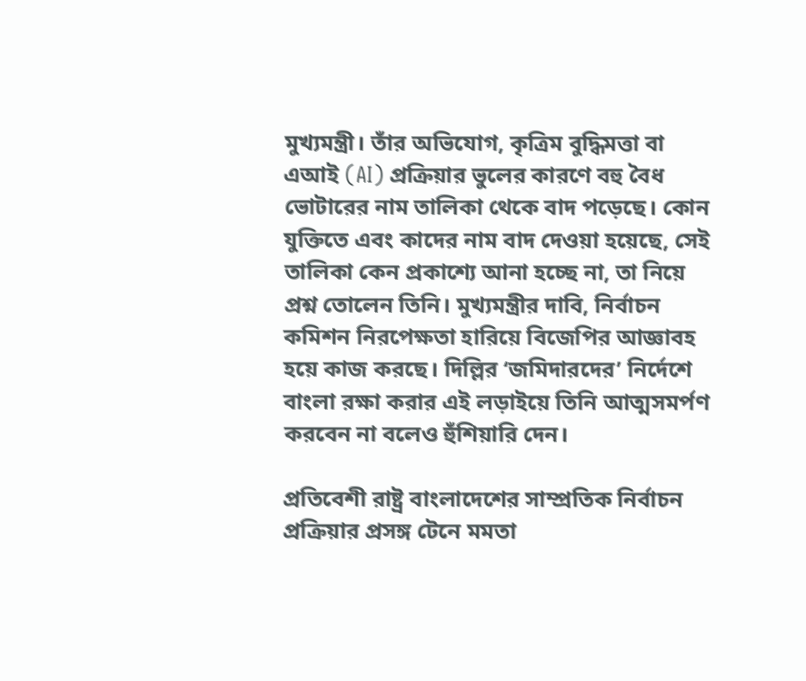মুখ্যমন্ত্রী। তাঁর অভিযোগ, কৃত্রিম বুদ্ধিমত্তা বা এআই (AI) প্রক্রিয়ার ভুলের কারণে বহু বৈধ ভোটারের নাম তালিকা থেকে বাদ পড়েছে। কোন যুক্তিতে এবং কাদের নাম বাদ দেওয়া হয়েছে, সেই তালিকা কেন প্রকাশ্যে আনা হচ্ছে না, তা নিয়ে প্রশ্ন তোলেন তিনি। মুখ্যমন্ত্রীর দাবি, নির্বাচন কমিশন নিরপেক্ষতা হারিয়ে বিজেপির আজ্ঞাবহ হয়ে কাজ করছে। দিল্লির ‘জমিদারদের’ নির্দেশে বাংলা রক্ষা করার এই লড়াইয়ে তিনি আত্মসমর্পণ করবেন না বলেও হুঁশিয়ারি দেন।

প্রতিবেশী রাষ্ট্র বাংলাদেশের সাম্প্রতিক নির্বাচন প্রক্রিয়ার প্রসঙ্গ টেনে মমতা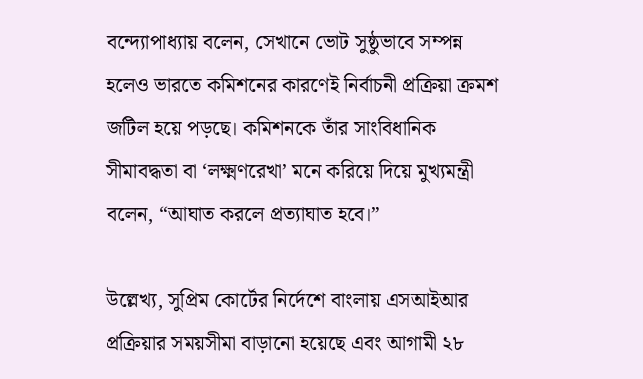বন্দ্যোপাধ্যায় বলেন, সেখানে ভোট সুষ্ঠুভাবে সম্পন্ন হলেও ভারতে কমিশনের কারণেই নির্বাচনী প্রক্রিয়া ক্রমশ জটিল হয়ে পড়ছে। কমিশনকে তাঁর সাংবিধানিক সীমাবদ্ধতা বা ‘লক্ষ্মণরেখা’ মনে করিয়ে দিয়ে মুখ্যমন্ত্রী বলেন, “আঘাত করলে প্রত্যাঘাত হবে।”

উল্লেখ্য, সুপ্রিম কোর্টের নির্দেশে বাংলায় এসআইআর প্রক্রিয়ার সময়সীমা বাড়ানো হয়েছে এবং আগামী ২৮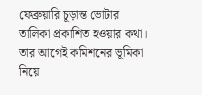ফেব্রুয়ারি চূড়ান্ত ভোটার তালিকা প্রকাশিত হওয়ার কথা। তার আগেই কমিশনের ভূমিকা নিয়ে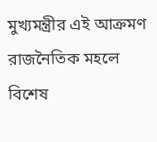মুখ্যমন্ত্রীর এই আক্রমণ রাজনৈতিক মহলে বিশেষ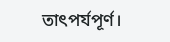তাৎপর্যপূর্ণ।